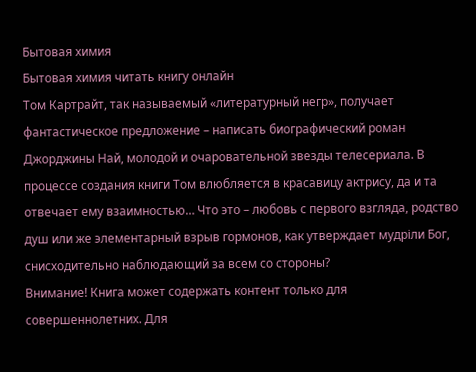Бытовая химия
Бытовая химия читать книгу онлайн
Том Картрайт, так называемый «литературный негр», получает фантастическое предложение – написать биографический роман Джорджины Най, молодой и очаровательной звезды телесериала. В процессе создания книги Том влюбляется в красавицу актрису, да и та отвечает ему взаимностью… Что это – любовь с первого взгляда, родство душ или же элементарный взрыв гормонов, как утверждает мудріли Бог, снисходительно наблюдающий за всем со стороны?
Внимание! Книга может содержать контент только для совершеннолетних. Для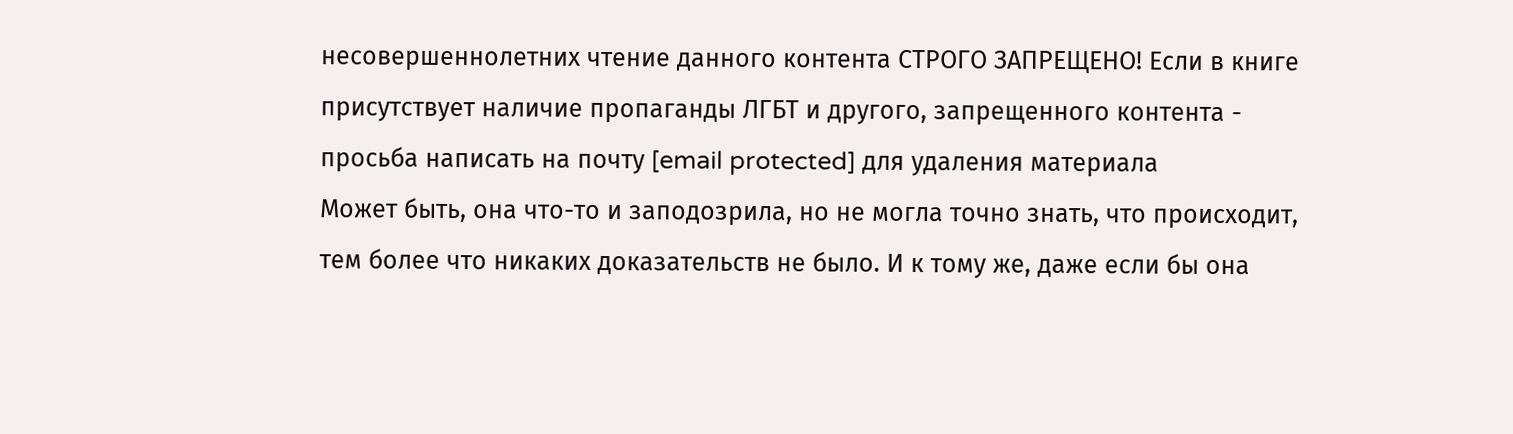несовершеннолетних чтение данного контента СТРОГО ЗАПРЕЩЕНО! Если в книге присутствует наличие пропаганды ЛГБТ и другого, запрещенного контента - просьба написать на почту [email protected] для удаления материала
Может быть, она что-то и заподозрила, но не могла точно знать, что происходит, тем более что никаких доказательств не было. И к тому же, даже если бы она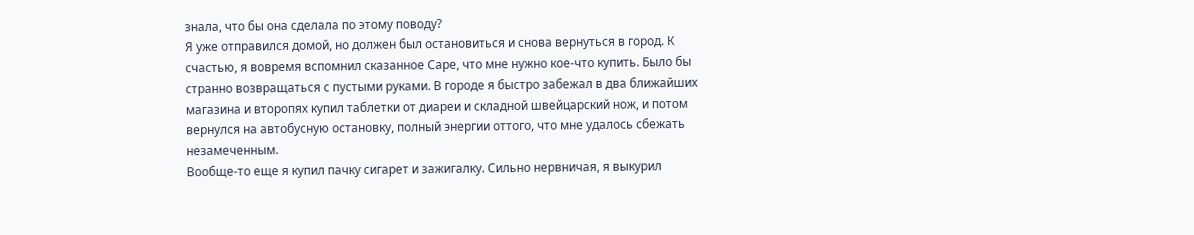знала, что бы она сделала по этому поводу?
Я уже отправился домой, но должен был остановиться и снова вернуться в город. К счастью, я вовремя вспомнил сказанное Саре, что мне нужно кое-что купить. Было бы странно возвращаться с пустыми руками. В городе я быстро забежал в два ближайших магазина и второпях купил таблетки от диареи и складной швейцарский нож, и потом вернулся на автобусную остановку, полный энергии оттого, что мне удалось сбежать незамеченным.
Вообще-то еще я купил пачку сигарет и зажигалку. Сильно нервничая, я выкурил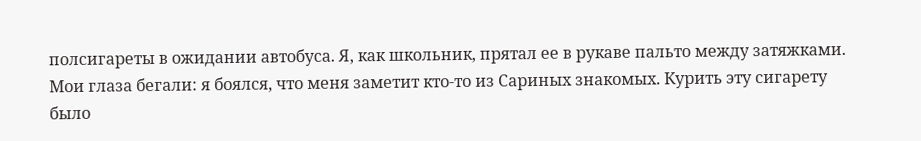полсигареты в ожидании автобуса. Я, как школьник, прятал ее в рукаве пальто между затяжками. Мои глаза бегали: я боялся, что меня заметит кто-то из Сариных знакомых. Курить эту сигарету было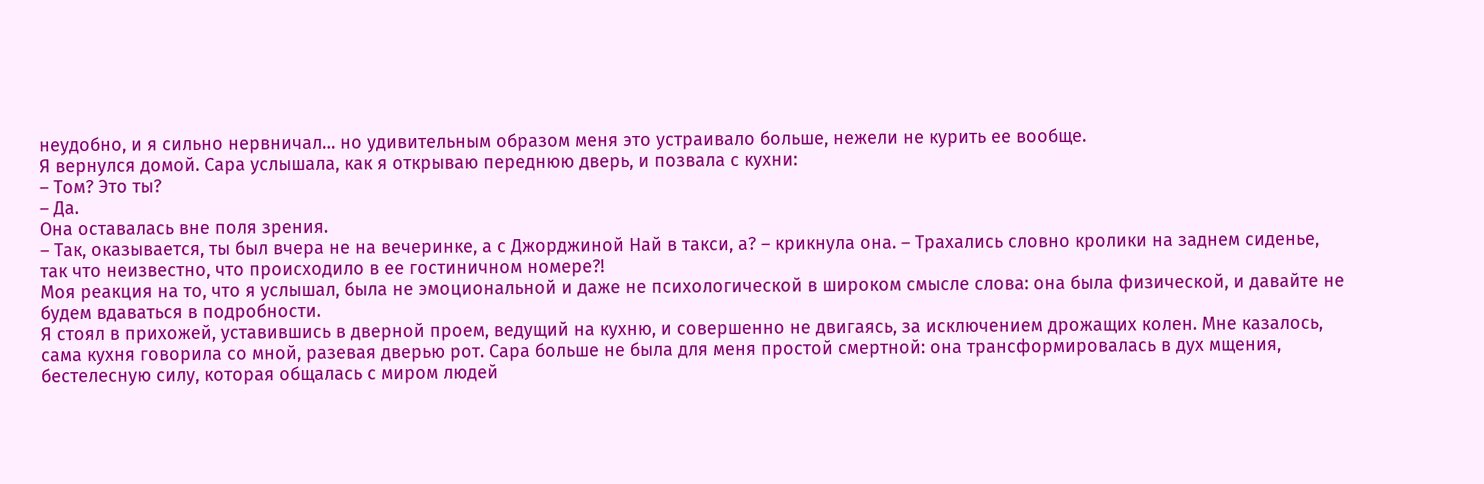неудобно, и я сильно нервничал… но удивительным образом меня это устраивало больше, нежели не курить ее вообще.
Я вернулся домой. Сара услышала, как я открываю переднюю дверь, и позвала с кухни:
– Том? Это ты?
– Да.
Она оставалась вне поля зрения.
– Так, оказывается, ты был вчера не на вечеринке, а с Джорджиной Най в такси, а? – крикнула она. – Трахались словно кролики на заднем сиденье, так что неизвестно, что происходило в ее гостиничном номере?!
Моя реакция на то, что я услышал, была не эмоциональной и даже не психологической в широком смысле слова: она была физической, и давайте не будем вдаваться в подробности.
Я стоял в прихожей, уставившись в дверной проем, ведущий на кухню, и совершенно не двигаясь, за исключением дрожащих колен. Мне казалось, сама кухня говорила со мной, разевая дверью рот. Сара больше не была для меня простой смертной: она трансформировалась в дух мщения, бестелесную силу, которая общалась с миром людей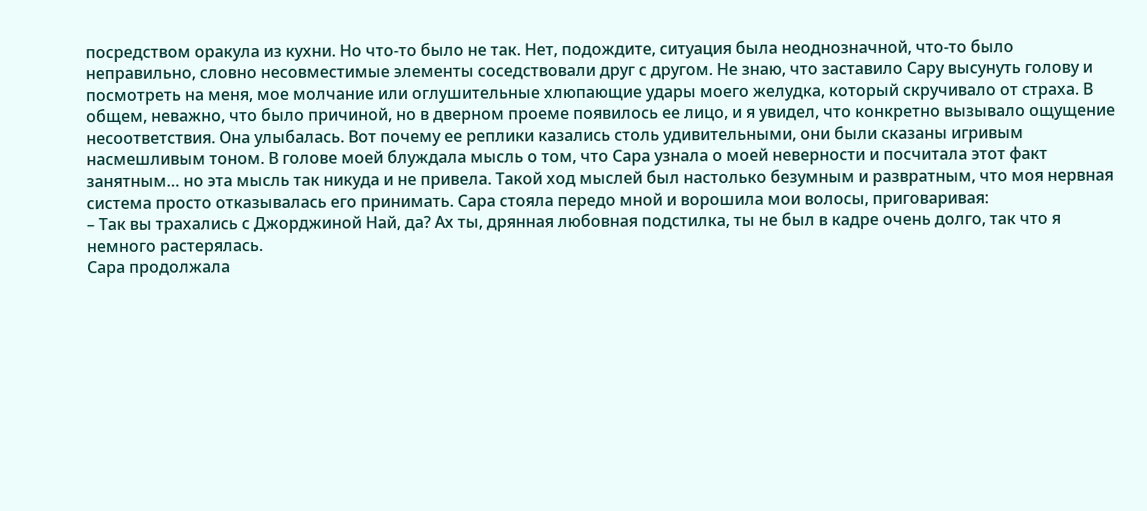посредством оракула из кухни. Но что-то было не так. Нет, подождите, ситуация была неоднозначной, что-то было неправильно, словно несовместимые элементы соседствовали друг с другом. Не знаю, что заставило Сару высунуть голову и посмотреть на меня, мое молчание или оглушительные хлюпающие удары моего желудка, который скручивало от страха. В общем, неважно, что было причиной, но в дверном проеме появилось ее лицо, и я увидел, что конкретно вызывало ощущение несоответствия. Она улыбалась. Вот почему ее реплики казались столь удивительными, они были сказаны игривым насмешливым тоном. В голове моей блуждала мысль о том, что Сара узнала о моей неверности и посчитала этот факт занятным… но эта мысль так никуда и не привела. Такой ход мыслей был настолько безумным и развратным, что моя нервная система просто отказывалась его принимать. Сара стояла передо мной и ворошила мои волосы, приговаривая:
– Так вы трахались с Джорджиной Най, да? Ах ты, дрянная любовная подстилка, ты не был в кадре очень долго, так что я немного растерялась.
Сара продолжала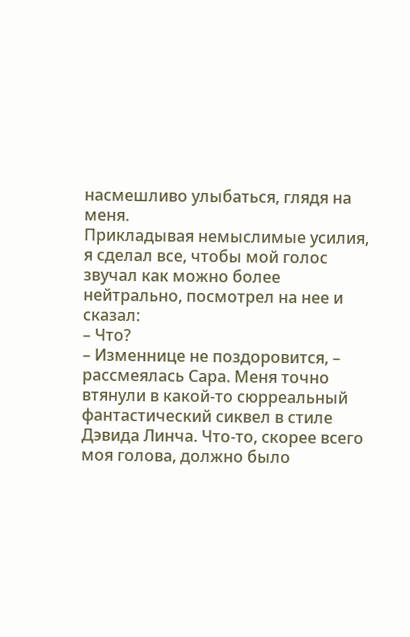насмешливо улыбаться, глядя на меня.
Прикладывая немыслимые усилия, я сделал все, чтобы мой голос звучал как можно более нейтрально, посмотрел на нее и сказал:
– Что?
– Изменнице не поздоровится, – рассмеялась Сара. Меня точно втянули в какой-то сюрреальный фантастический сиквел в стиле Дэвида Линча. Что-то, скорее всего моя голова, должно было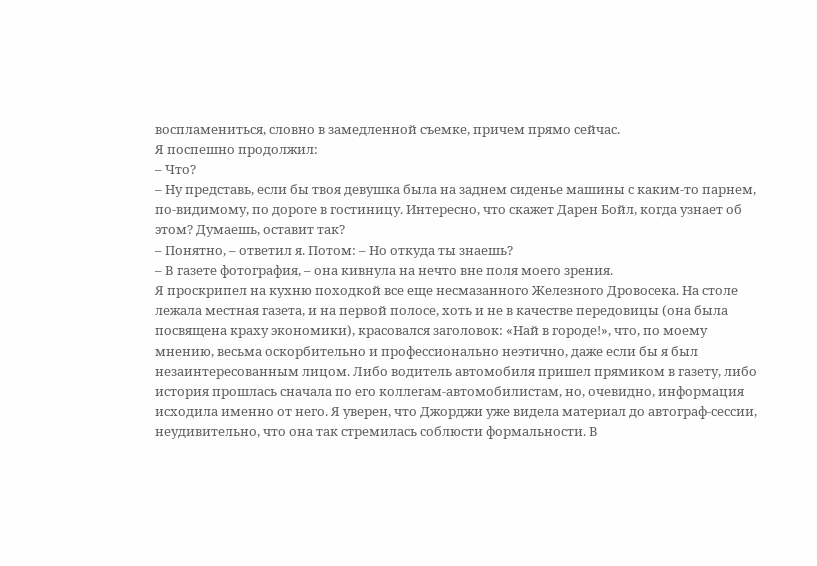воспламениться, словно в замедленной съемке, причем прямо сейчас.
Я поспешно продолжил:
– Что?
– Ну представь, если бы твоя девушка была на заднем сиденье машины с каким-то парнем, по-видимому, по дороге в гостиницу. Интересно, что скажет Дарен Бойл, когда узнает об этом? Думаешь, оставит так?
– Понятно, – ответил я. Потом: – Но откуда ты знаешь?
– В газете фотография, – она кивнула на нечто вне поля моего зрения.
Я проскрипел на кухню походкой все еще несмазанного Железного Дровосека. На столе лежала местная газета, и на первой полосе, хоть и не в качестве передовицы (она была посвящена краху экономики), красовался заголовок: «Най в городе!», что, по моему мнению, весьма оскорбительно и профессионально неэтично, даже если бы я был незаинтересованным лицом. Либо водитель автомобиля пришел прямиком в газету, либо история прошлась сначала по его коллегам-автомобилистам, но, очевидно, информация исходила именно от него. Я уверен, что Джорджи уже видела материал до автограф-сессии, неудивительно, что она так стремилась соблюсти формальности. В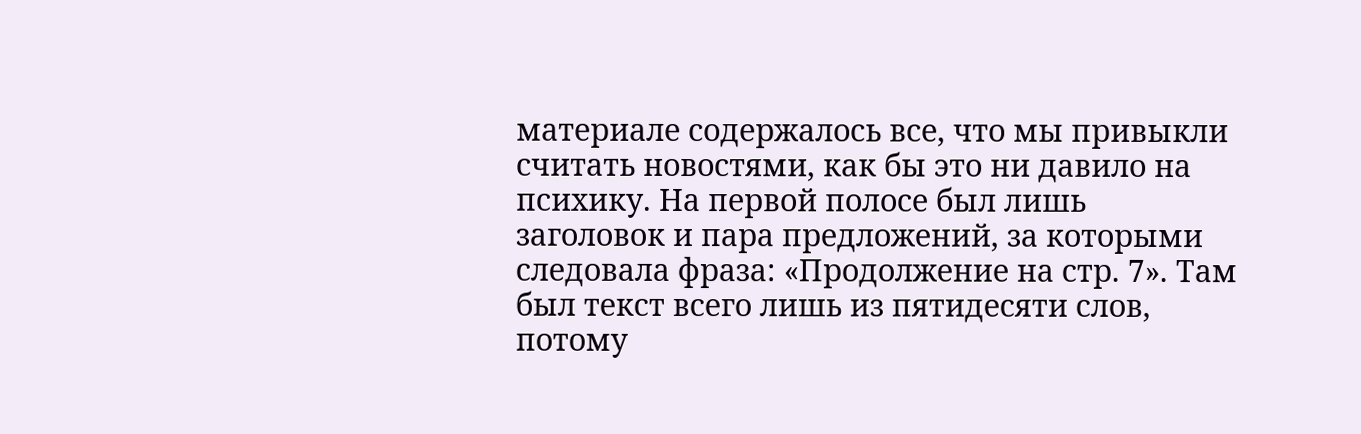материале содержалось все, что мы привыкли считать новостями, как бы это ни давило на психику. На первой полосе был лишь заголовок и пара предложений, за которыми следовала фраза: «Продолжение на стр. 7». Там был текст всего лишь из пятидесяти слов, потому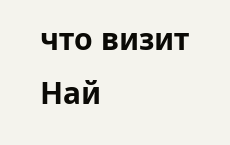что визит Най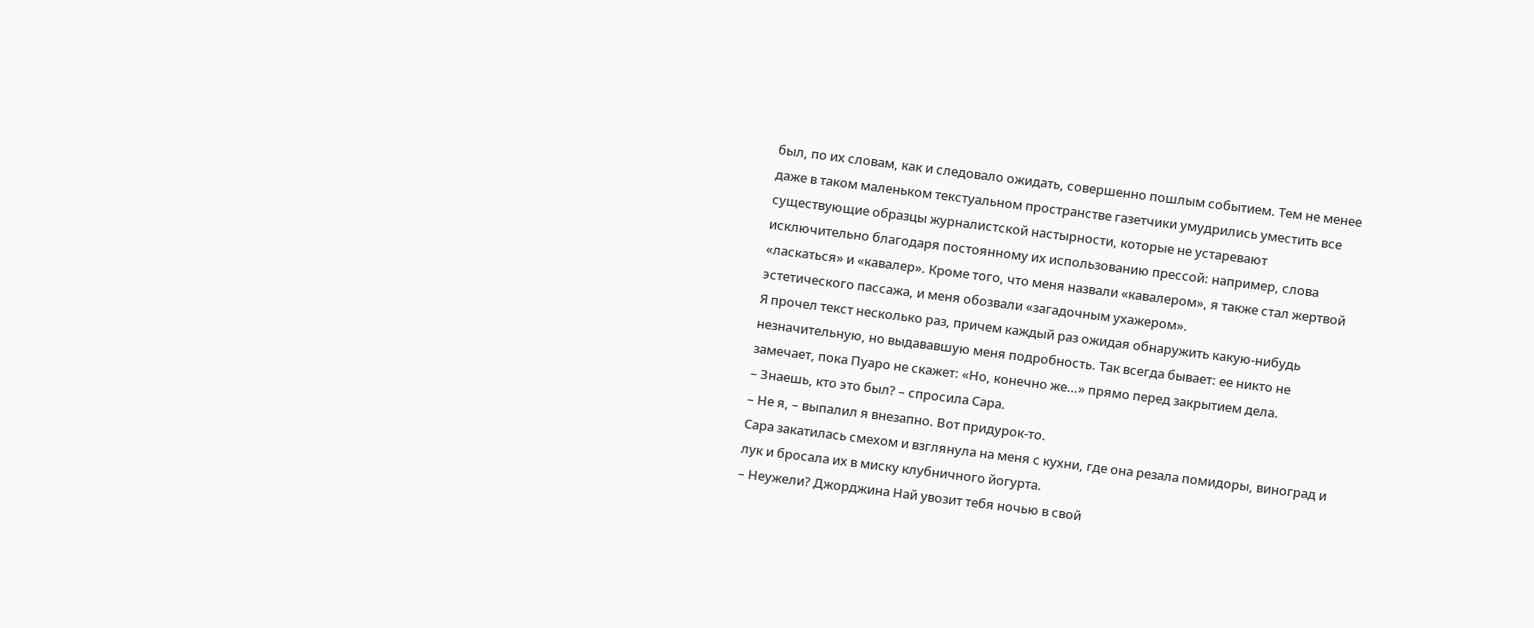был, по их словам, как и следовало ожидать, совершенно пошлым событием. Тем не менее даже в таком маленьком текстуальном пространстве газетчики умудрились уместить все существующие образцы журналистской настырности, которые не устаревают исключительно благодаря постоянному их использованию прессой: например, слова «ласкаться» и «кавалер». Кроме того, что меня назвали «кавалером», я также стал жертвой эстетического пассажа, и меня обозвали «загадочным ухажером».
Я прочел текст несколько раз, причем каждый раз ожидая обнаружить какую-нибудь незначительную, но выдававшую меня подробность. Так всегда бывает: ее никто не замечает, пока Пуаро не скажет: «Но, конечно же…» прямо перед закрытием дела.
– Знаешь, кто это был? – спросила Сара.
– Не я, – выпалил я внезапно. Вот придурок-то.
Сара закатилась смехом и взглянула на меня с кухни, где она резала помидоры, виноград и лук и бросала их в миску клубничного йогурта.
– Неужели? Джорджина Най увозит тебя ночью в свой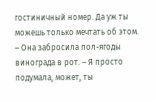гостиничный номер. Да уж ты можешь только мечтать об этом. – Она забросила пол-ягоды винограда в рот. – Я просто подумала, может, ты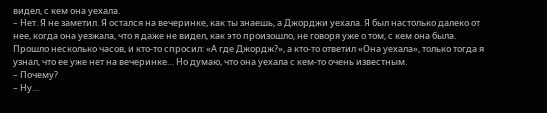видел, с кем она уехала.
– Нет. Я не заметил. Я остался на вечеринке, как ты знаешь, а Джорджи уехала. Я был настолько далеко от нее, когда она уезжала, что я даже не видел, как это произошло, не говоря уже о том, с кем она была. Прошло несколько часов, и кто-то спросил: «А где Джордж?», а кто-то ответил «Она уехала», только тогда я узнал, что ее уже нет на вечеринке… Но думаю, что она уехала с кем-то очень известным.
– Почему?
– Ну…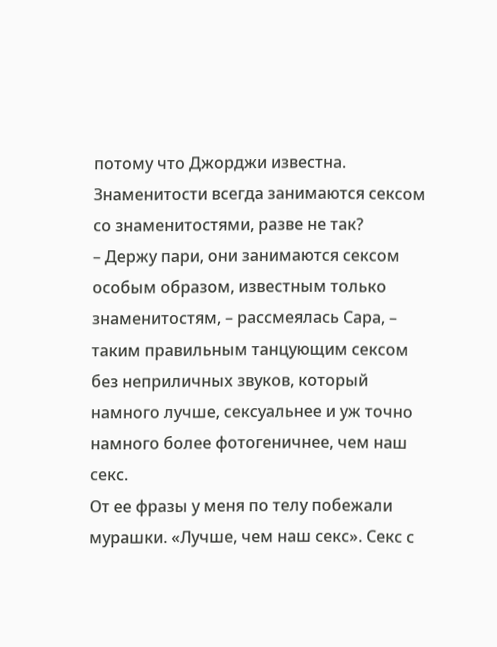потому что Джорджи известна. Знаменитости всегда занимаются сексом со знаменитостями, разве не так?
– Держу пари, они занимаются сексом особым образом, известным только знаменитостям, – рассмеялась Сара, – таким правильным танцующим сексом без неприличных звуков, который намного лучше, сексуальнее и уж точно намного более фотогеничнее, чем наш секс.
От ее фразы у меня по телу побежали мурашки. «Лучше, чем наш секс». Секс с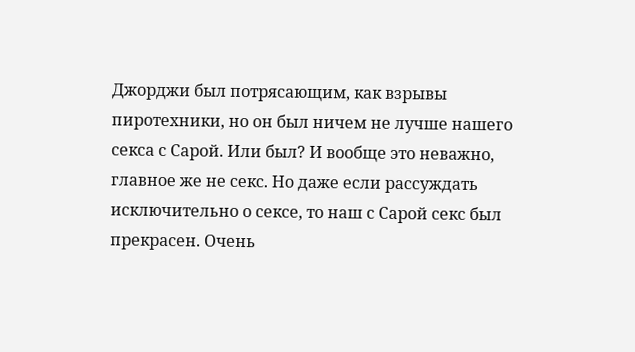Джорджи был потрясающим, как взрывы пиротехники, но он был ничем не лучше нашего секса с Сарой. Или был? И вообще это неважно, главное же не секс. Но даже если рассуждать исключительно о сексе, то наш с Сарой секс был прекрасен. Очень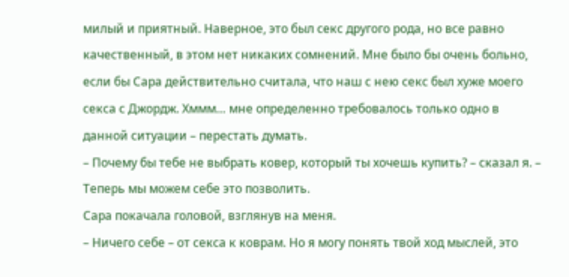милый и приятный. Наверное, это был секс другого рода, но все равно качественный, в этом нет никаких сомнений. Мне было бы очень больно, если бы Сара действительно считала, что наш с нею секс был хуже моего секса с Джордж. Хммм… мне определенно требовалось только одно в данной ситуации – перестать думать.
– Почему бы тебе не выбрать ковер, который ты хочешь купить? – сказал я. – Теперь мы можем себе это позволить.
Сара покачала головой, взглянув на меня.
– Ничего себе – от секса к коврам. Но я могу понять твой ход мыслей, это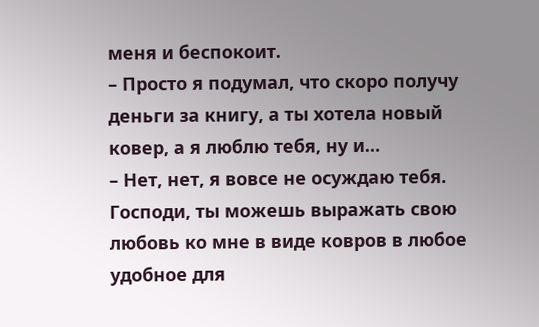меня и беспокоит.
– Просто я подумал, что скоро получу деньги за книгу, а ты хотела новый ковер, а я люблю тебя, ну и…
– Нет, нет, я вовсе не осуждаю тебя. Господи, ты можешь выражать свою любовь ко мне в виде ковров в любое удобное для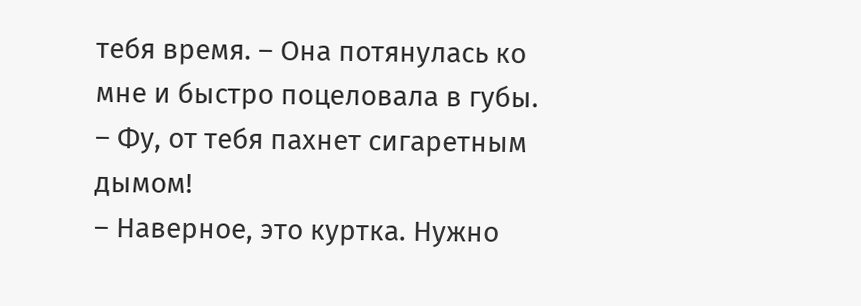тебя время. – Она потянулась ко мне и быстро поцеловала в губы. – Фу, от тебя пахнет сигаретным дымом!
– Наверное, это куртка. Нужно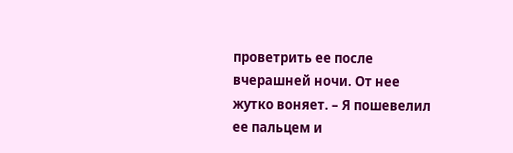проветрить ее после вчерашней ночи. От нее жутко воняет. – Я пошевелил ее пальцем и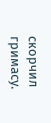скорчил гримасу.